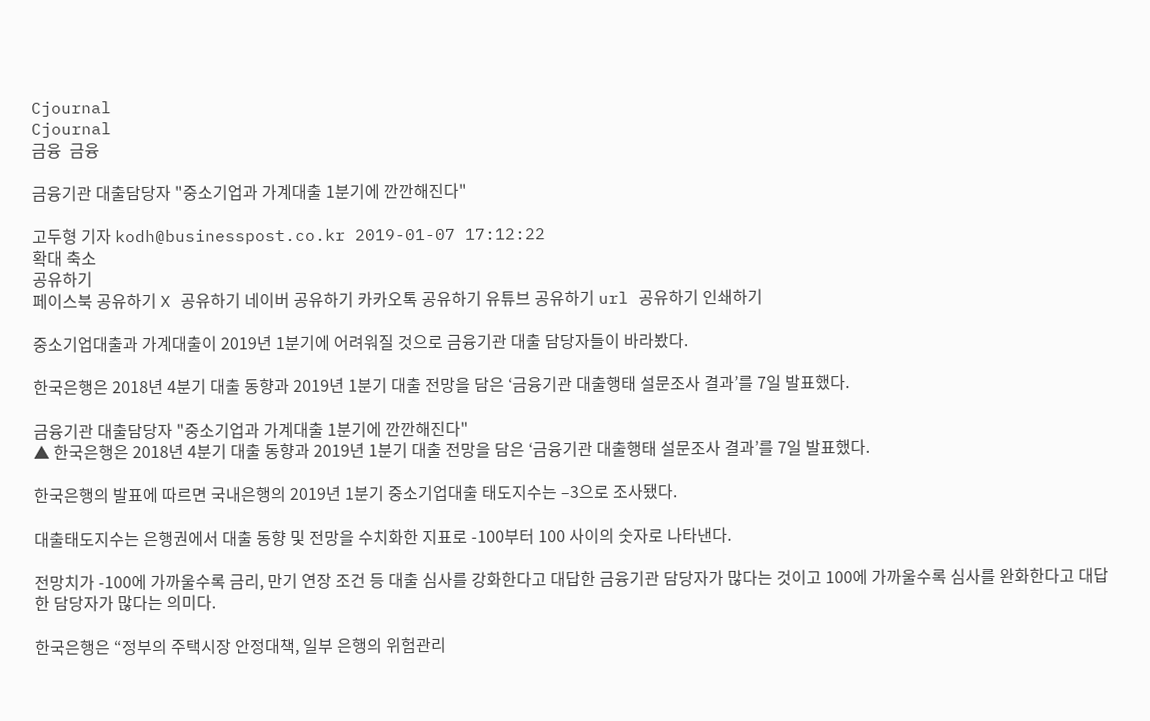Cjournal
Cjournal
금융  금융

금융기관 대출담당자 "중소기업과 가계대출 1분기에 깐깐해진다"

고두형 기자 kodh@businesspost.co.kr 2019-01-07 17:12:22
확대 축소
공유하기
페이스북 공유하기 X 공유하기 네이버 공유하기 카카오톡 공유하기 유튜브 공유하기 url 공유하기 인쇄하기

중소기업대출과 가계대출이 2019년 1분기에 어려워질 것으로 금융기관 대출 담당자들이 바라봤다.

한국은행은 2018년 4분기 대출 동향과 2019년 1분기 대출 전망을 담은 ‘금융기관 대출행태 설문조사 결과’를 7일 발표했다.

금융기관 대출담당자 "중소기업과 가계대출 1분기에 깐깐해진다"
▲ 한국은행은 2018년 4분기 대출 동향과 2019년 1분기 대출 전망을 담은 ‘금융기관 대출행태 설문조사 결과’를 7일 발표했다.

한국은행의 발표에 따르면 국내은행의 2019년 1분기 중소기업대출 태도지수는 –3으로 조사됐다.

대출태도지수는 은행권에서 대출 동향 및 전망을 수치화한 지표로 -100부터 100 사이의 숫자로 나타낸다.

전망치가 -100에 가까울수록 금리, 만기 연장 조건 등 대출 심사를 강화한다고 대답한 금융기관 담당자가 많다는 것이고 100에 가까울수록 심사를 완화한다고 대답한 담당자가 많다는 의미다.

한국은행은 “정부의 주택시장 안정대책, 일부 은행의 위험관리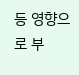등 영향으로 부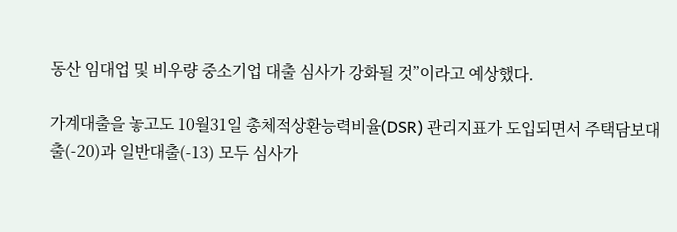동산 임대업 및 비우량 중소기업 대출 심사가 강화될 것”이라고 예상했다.

가계대출을 놓고도 10월31일 총체적상환능력비율(DSR) 관리지표가 도입되면서 주택담보대출(-20)과 일반대출(-13) 모두 심사가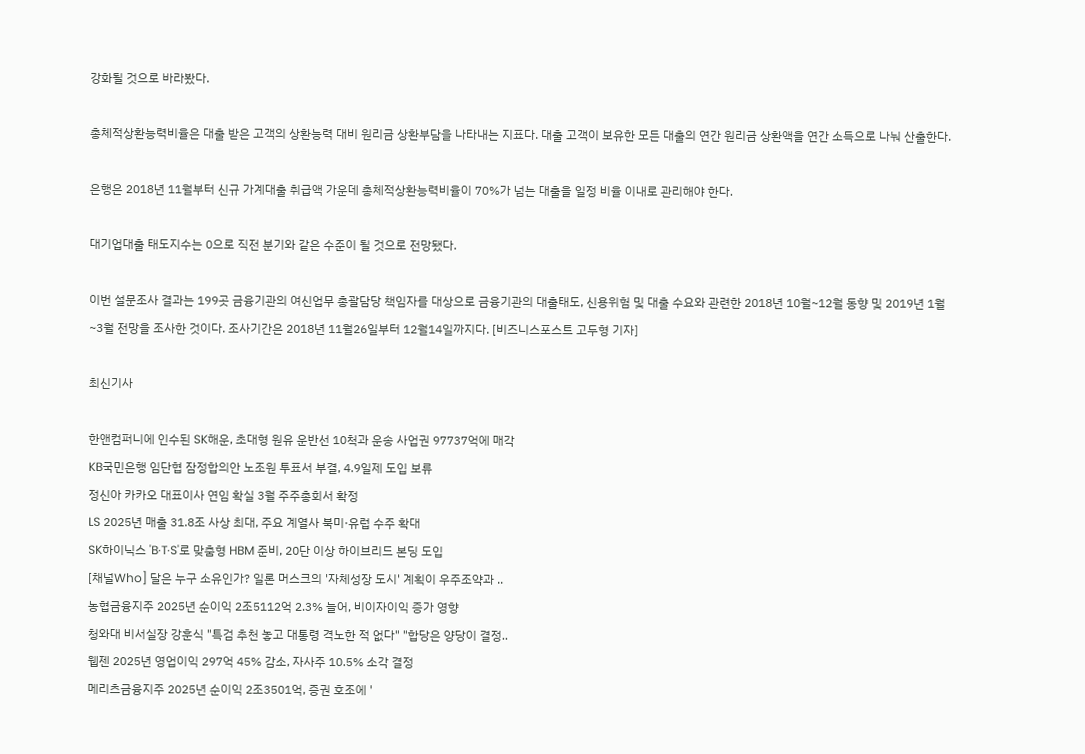강화될 것으로 바라봤다.

총체적상환능력비율은 대출 받은 고객의 상환능력 대비 원리금 상환부담을 나타내는 지표다. 대출 고객이 보유한 모든 대출의 연간 원리금 상환액을 연간 소득으로 나눠 산출한다.

은행은 2018년 11월부터 신규 가계대출 취급액 가운데 총체적상환능력비율이 70%가 넘는 대출을 일정 비율 이내로 관리해야 한다.

대기업대출 태도지수는 0으로 직전 분기와 같은 수준이 될 것으로 전망됐다.

이번 설문조사 결과는 199곳 금융기관의 여신업무 총괄담당 책임자를 대상으로 금융기관의 대출태도, 신용위험 및 대출 수요와 관련한 2018년 10월~12월 동향 및 2019년 1월~3월 전망을 조사한 것이다. 조사기간은 2018년 11월26일부터 12월14일까지다. [비즈니스포스트 고두형 기자]

최신기사

한앤컴퍼니에 인수된 SK해운, 초대형 원유 운반선 10척과 운송 사업권 97737억에 매각
KB국민은행 임단협 잠정합의안 노조원 투표서 부결, 4.9일제 도입 보류
정신아 카카오 대표이사 연임 확실 3월 주주총회서 확정
LS 2025년 매출 31.8조 사상 최대, 주요 계열사 북미·유럽 수주 확대
SK하이닉스 'B·T·S'로 맞춤형 HBM 준비, 20단 이상 하이브리드 본딩 도입
[채널Who] 달은 누구 소유인가? 일론 머스크의 '자체성장 도시' 계획이 우주조약과 ..
농협금융지주 2025년 순이익 2조5112억 2.3% 늘어, 비이자이익 증가 영향
청와대 비서실장 강훈식 "특검 추천 놓고 대통령 격노한 적 없다" "합당은 양당이 결정..
웹젠 2025년 영업이익 297억 45% 감소, 자사주 10.5% 소각 결정
메리츠금융지주 2025년 순이익 2조3501억, 증권 호조에 '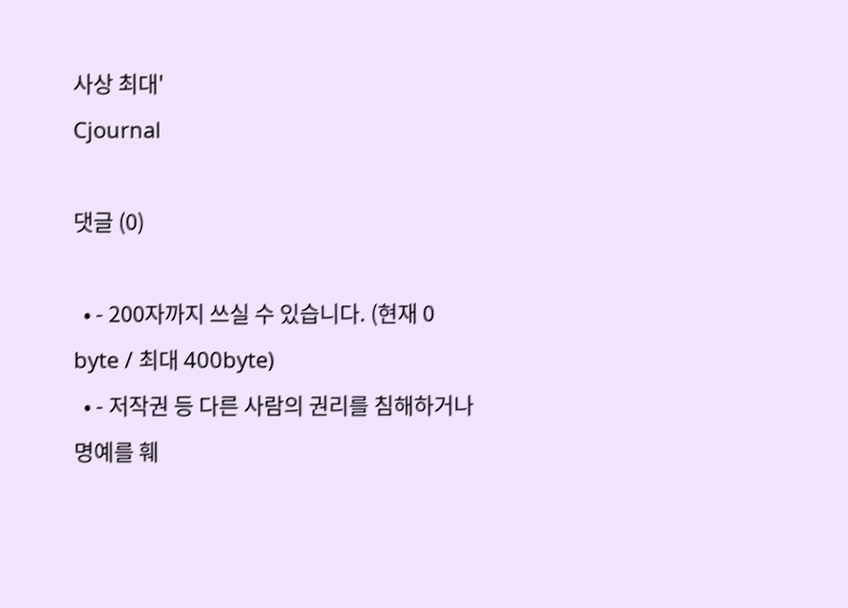사상 최대'
Cjournal

댓글 (0)

  • - 200자까지 쓰실 수 있습니다. (현재 0 byte / 최대 400byte)
  • - 저작권 등 다른 사람의 권리를 침해하거나 명예를 훼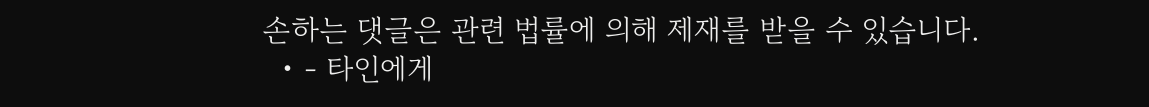손하는 댓글은 관련 법률에 의해 제재를 받을 수 있습니다.
  • - 타인에게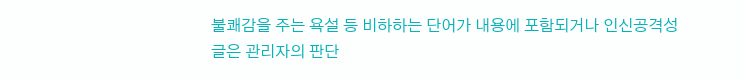불쾌감을 주는 욕설 등 비하하는 단어가 내용에 포함되거나 인신공격성 글은 관리자의 판단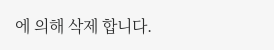에 의해 삭제 합니다.